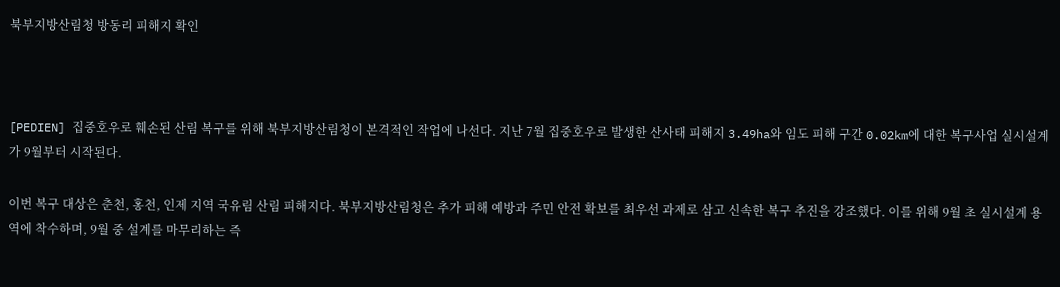북부지방산림청 방동리 피해지 확인



[PEDIEN] 집중호우로 훼손된 산림 복구를 위해 북부지방산림청이 본격적인 작업에 나선다. 지난 7월 집중호우로 발생한 산사태 피해지 3.49ha와 임도 피해 구간 0.02km에 대한 복구사업 실시설계가 9월부터 시작된다.

이번 복구 대상은 춘천, 홍천, 인제 지역 국유림 산림 피해지다. 북부지방산림청은 추가 피해 예방과 주민 안전 확보를 최우선 과제로 삼고 신속한 복구 추진을 강조했다. 이를 위해 9월 초 실시설계 용역에 착수하며, 9월 중 설계를 마무리하는 즉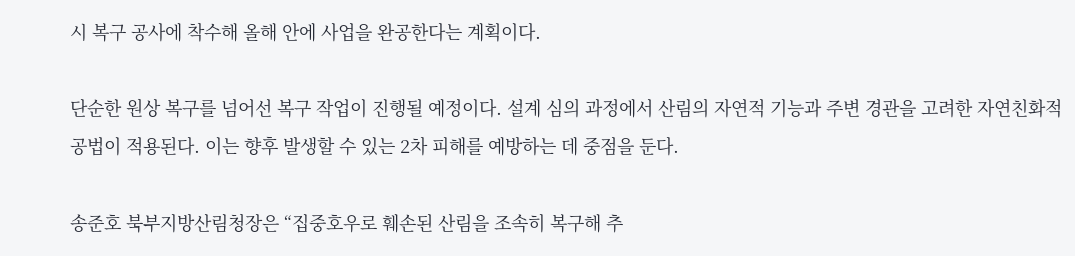시 복구 공사에 착수해 올해 안에 사업을 완공한다는 계획이다.

단순한 원상 복구를 넘어선 복구 작업이 진행될 예정이다. 설계 심의 과정에서 산림의 자연적 기능과 주변 경관을 고려한 자연친화적 공법이 적용된다. 이는 향후 발생할 수 있는 2차 피해를 예방하는 데 중점을 둔다.

송준호 북부지방산림청장은 “집중호우로 훼손된 산림을 조속히 복구해 추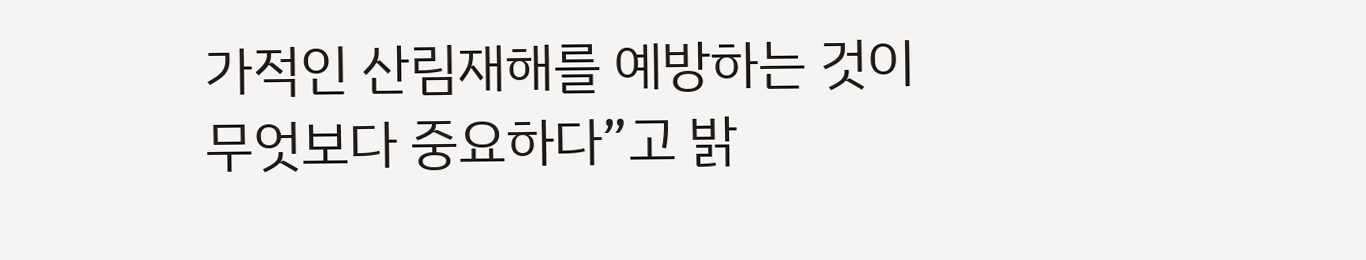가적인 산림재해를 예방하는 것이 무엇보다 중요하다”고 밝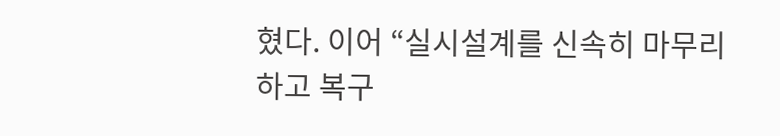혔다. 이어 “실시설계를 신속히 마무리하고 복구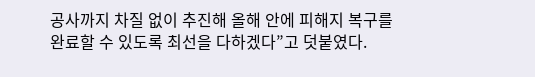공사까지 차질 없이 추진해 올해 안에 피해지 복구를 완료할 수 있도록 최선을 다하겠다”고 덧붙였다.